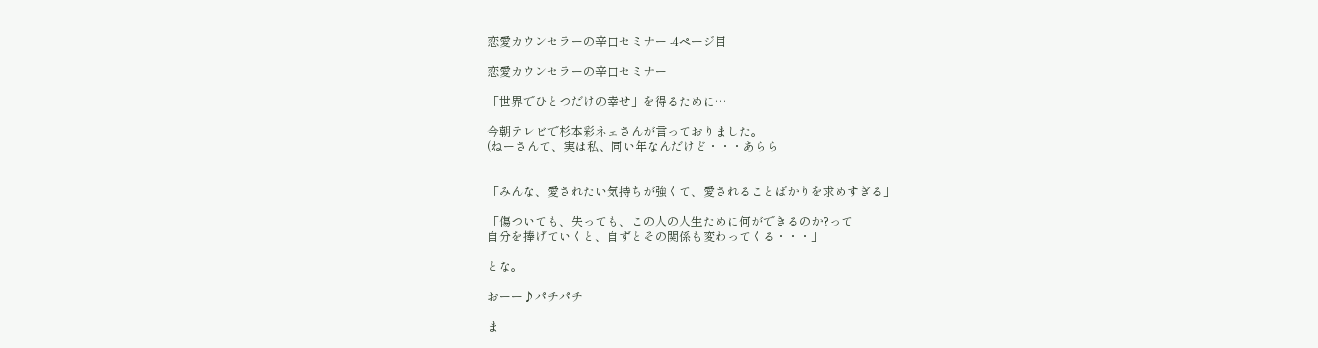恋愛カウンセラーの辛口セミナー -4ページ目

恋愛カウンセラーの辛口セミナー

「世界でひとつだけの幸せ」を得るために…

今朝テレビで杉本彩ネェさんが言っておりました。
(ねーさんて、実は私、同い年なんだけど・・・あらら


「みんな、愛されたい気持ちが強くて、愛されることばかりを求めすぎる」

「傷ついても、失っても、この人の人生ために何ができるのか?って
自分を捧げていくと、自ずとその関係も変わってくる・・・」

とな。

おーー♪パチパチ

ま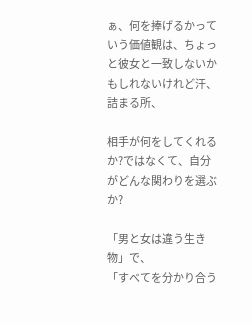ぁ、何を捧げるかっていう価値観は、ちょっと彼女と一致しないかもしれないけれど汗、詰まる所、

相手が何をしてくれるか?ではなくて、自分がどんな関わりを選ぶか?

「男と女は違う生き物」で、
「すべてを分かり合う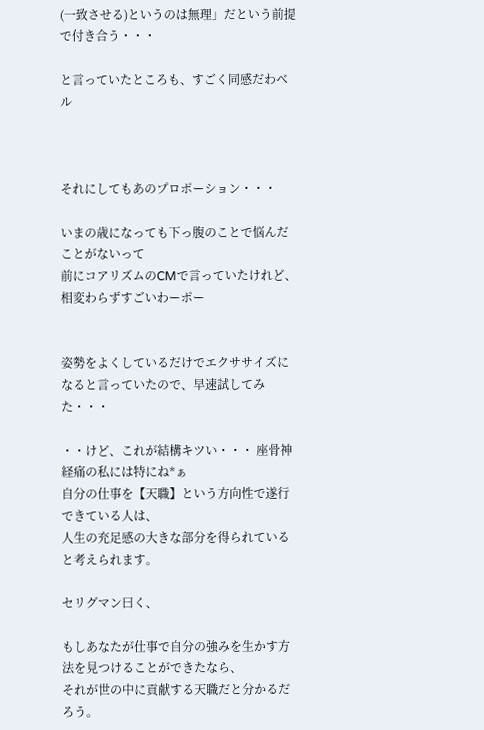(一致させる)というのは無理」だという前提で付き合う・・・

と言っていたところも、すごく同感だわベル



それにしてもあのプロポーション・・・

いまの歳になっても下っ腹のことで悩んだことがないって
前にコアリズムのCMで言っていたけれど、相変わらずすごいわーポー


姿勢をよくしているだけでエクササイズになると言っていたので、早速試してみた・・・

・・けど、これが結構キツい・・・ 座骨神経痛の私には特にね*ぁ
自分の仕事を【天職】という方向性で遂行できている人は、
人生の充足感の大きな部分を得られていると考えられます。

セリグマン曰く、

もしあなたが仕事で自分の強みを生かす方法を見つけることができたなら、
それが世の中に貢献する天職だと分かるだろう。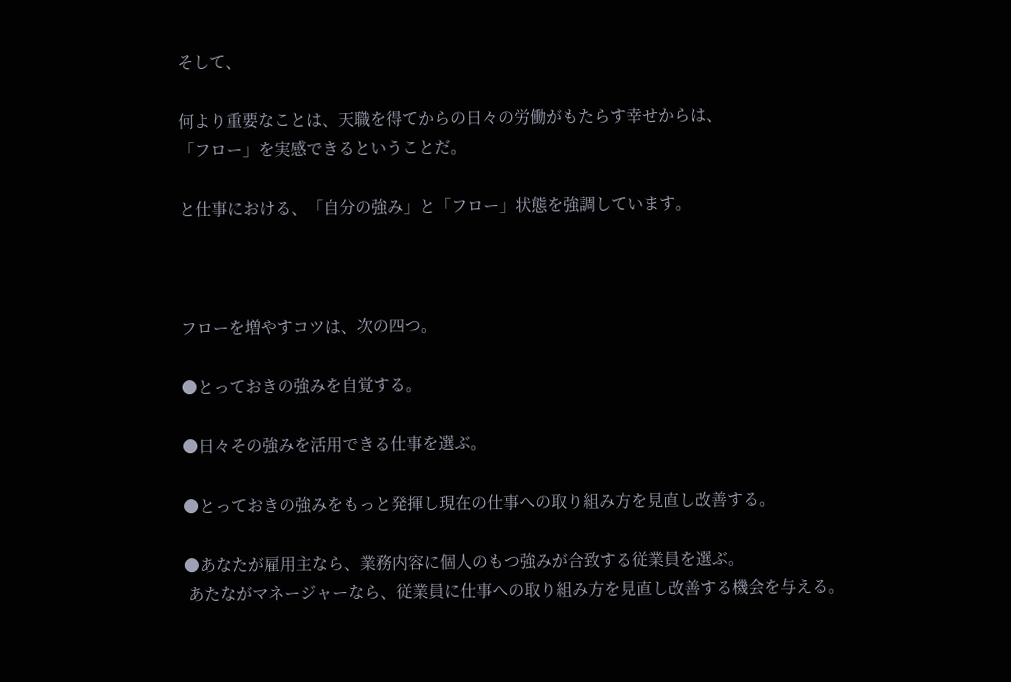そして、

何より重要なことは、天職を得てからの日々の労働がもたらす幸せからは、
「フロー」を実感できるということだ。

と仕事における、「自分の強み」と「フロー」状態を強調しています。



フローを増やすコツは、次の四つ。

●とっておきの強みを自覚する。

●日々その強みを活用できる仕事を選ぶ。

●とっておきの強みをもっと発揮し現在の仕事への取り組み方を見直し改善する。

●あなたが雇用主なら、業務内容に個人のもつ強みが合致する従業員を選ぶ。
 あたながマネージャーなら、従業員に仕事への取り組み方を見直し改善する機会を与える。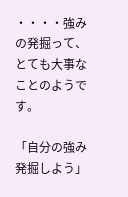・・・・強みの発掘って、とても大事なことのようです。

「自分の強み発掘しよう」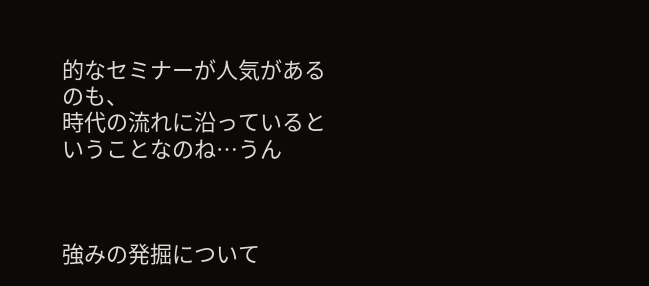的なセミナーが人気があるのも、
時代の流れに沿っているということなのね…うん



強みの発掘について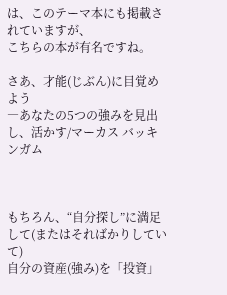は、このテーマ本にも掲載されていますが、
こちらの本が有名ですね。

さあ、才能(じぶん)に目覚めよう
―あなたの5つの強みを見出し、活かす/マーカス バッキンガム



もちろん、“自分探し”に満足して(またはそればかりしていて)
自分の資産(強み)を「投資」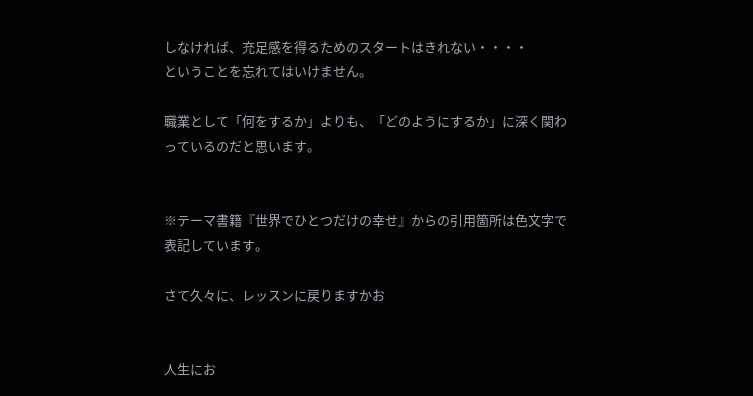しなければ、充足感を得るためのスタートはきれない・・・・
ということを忘れてはいけません。

職業として「何をするか」よりも、「どのようにするか」に深く関わっているのだと思います。


※テーマ書籍『世界でひとつだけの幸せ』からの引用箇所は色文字で表記しています。

さて久々に、レッスンに戻りますかお


人生にお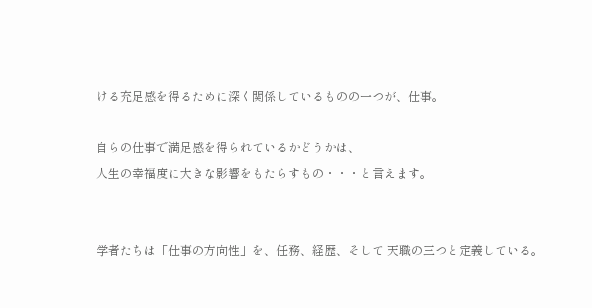ける充足感を得るために深く関係しているものの一つが、仕事。

自らの仕事で満足感を得られているかどうかは、
人生の幸福度に大きな影響をもたらすもの・・・と言えます。


学者たちは「仕事の方向性」を、任務、経歴、そして 天職の三つと定義している。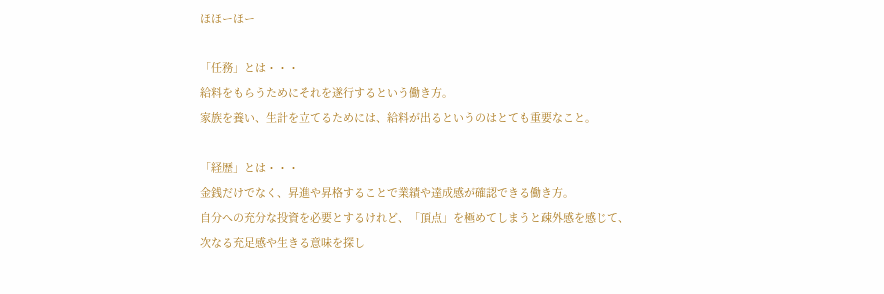ほほーほー

「任務」とは・・・
給料をもらうためにそれを遂行するという働き方。
家族を養い、生計を立てるためには、給料が出るというのはとても重要なこと。

「経歴」とは・・・
金銭だけでなく、昇進や昇格することで業績や達成感が確認できる働き方。
自分への充分な投資を必要とするけれど、「頂点」を極めてしまうと疎外感を感じて、
次なる充足感や生きる意味を探し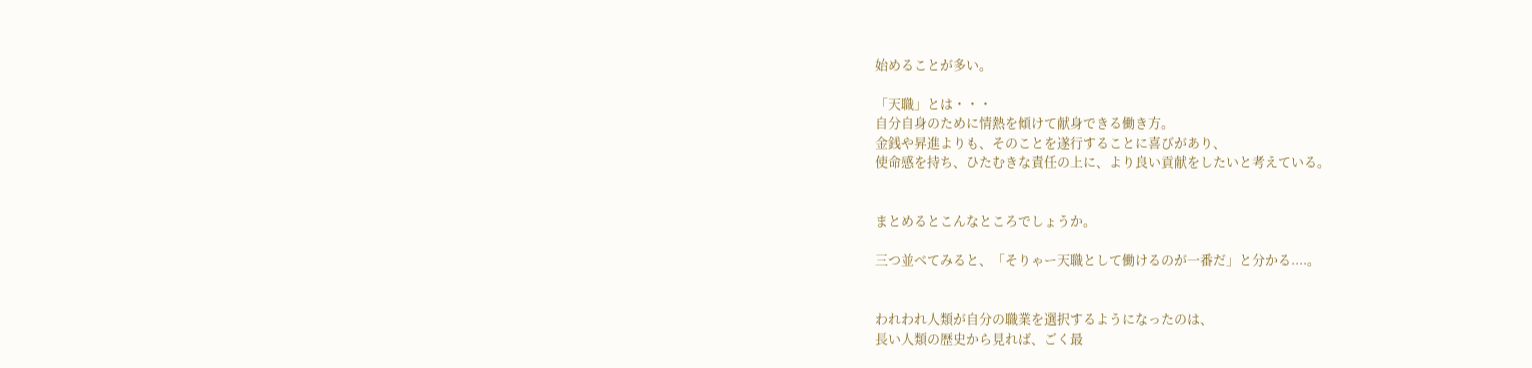始めることが多い。

「天職」とは・・・
自分自身のために情熱を傾けて献身できる働き方。
金銭や昇進よりも、そのことを遂行することに喜びがあり、
使命感を持ち、ひたむきな責任の上に、より良い貢献をしたいと考えている。


まとめるとこんなところでしょうか。

三つ並べてみると、「そりゃー天職として働けるのが一番だ」と分かる....。


われわれ人類が自分の職業を選択するようになったのは、
長い人類の歴史から見れば、ごく最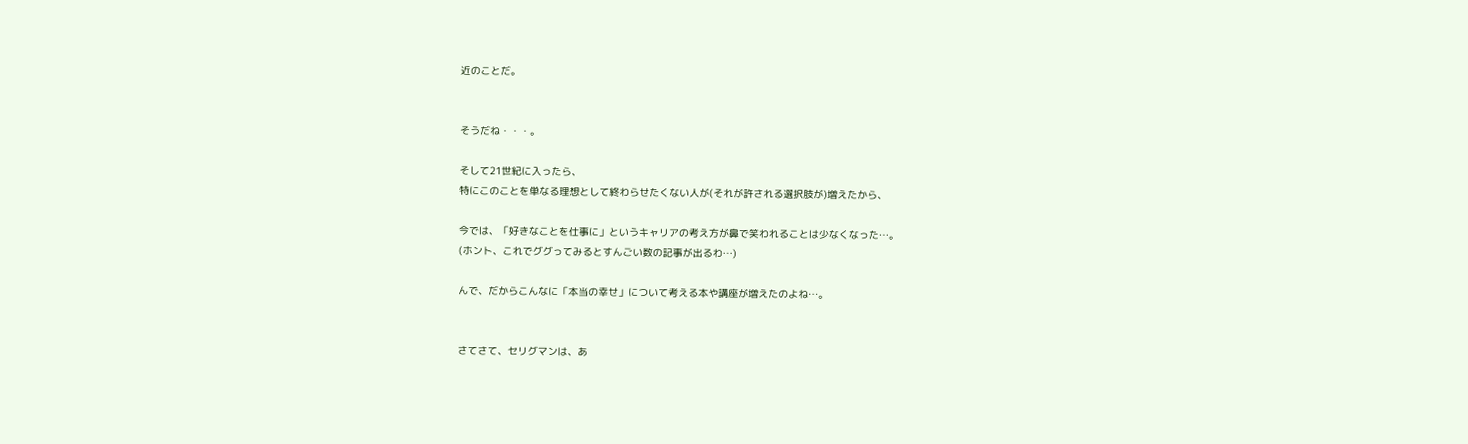近のことだ。


そうだね・・・。

そして21世紀に入ったら、
特にこのことを単なる理想として終わらせたくない人が(それが許される選択肢が)増えたから、

今では、「好きなことを仕事に」というキャリアの考え方が鼻で笑われることは少なくなった…。
(ホント、これでググってみるとすんごい数の記事が出るわ…)

んで、だからこんなに「本当の幸せ」について考える本や講座が増えたのよね…。


さてさて、セリグマンは、あ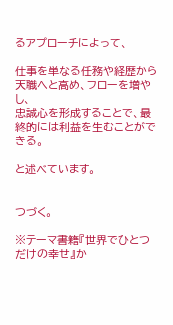るアプローチによって、

仕事を単なる任務や経歴から天職へと高め、フローを増やし、
忠誠心を形成することで、最終的には利益を生むことができる。

と述べています。


つづく。

※テーマ書籍『世界でひとつだけの幸せ』か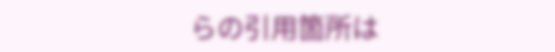らの引用箇所は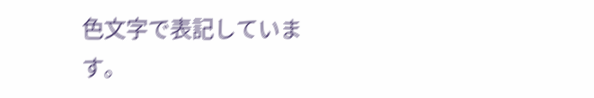色文字で表記しています。